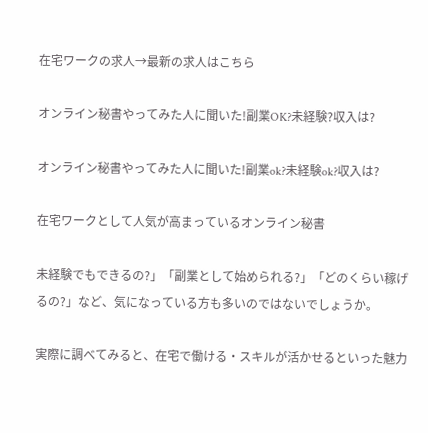在宅ワークの求人→最新の求人はこちら

オンライン秘書やってみた人に聞いた!副業OK?未経験?収入は?

オンライン秘書やってみた人に聞いた!副業ok?未経験ok?収入は?

在宅ワークとして人気が高まっているオンライン秘書

未経験でもできるの?」「副業として始められる?」「どのくらい稼げるの?」など、気になっている方も多いのではないでしょうか。

実際に調べてみると、在宅で働ける・スキルが活かせるといった魅力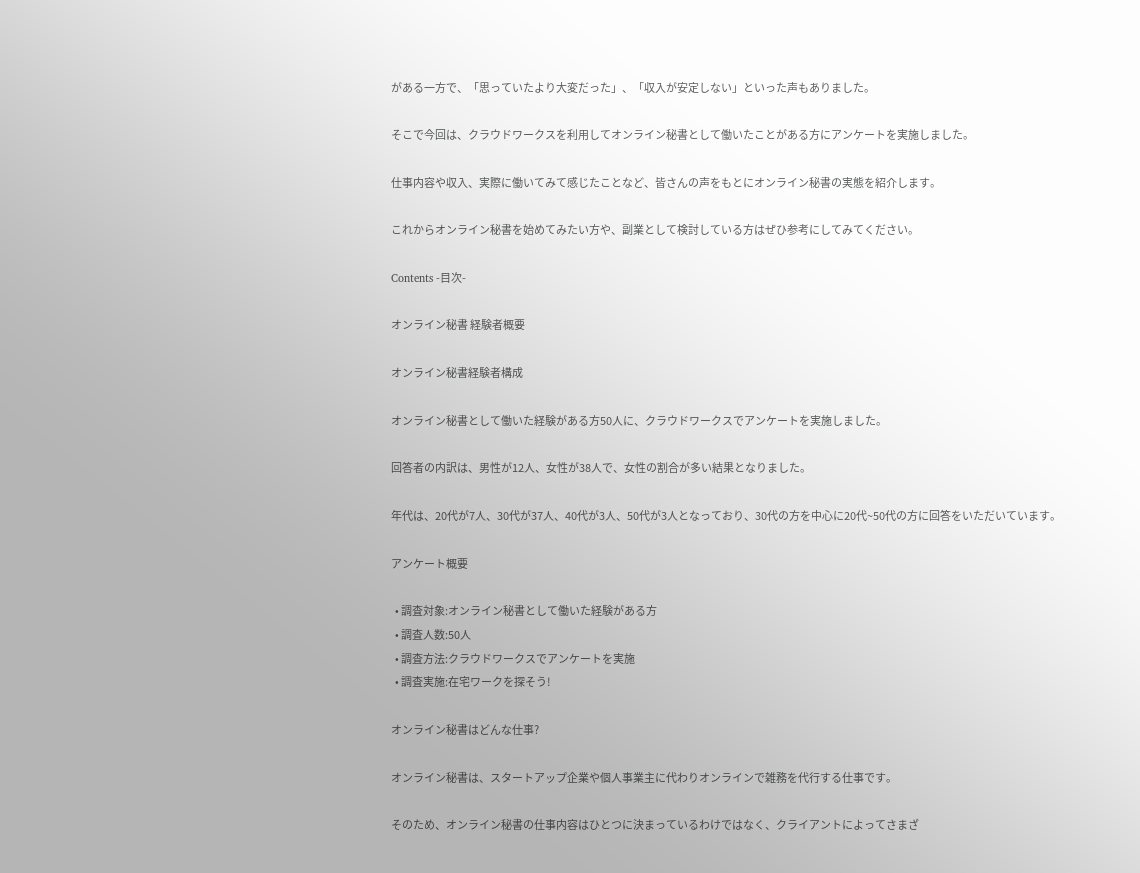がある一方で、「思っていたより大変だった」、「収入が安定しない」といった声もありました。

そこで今回は、クラウドワークスを利用してオンライン秘書として働いたことがある方にアンケートを実施しました。

仕事内容や収入、実際に働いてみて感じたことなど、皆さんの声をもとにオンライン秘書の実態を紹介します。

これからオンライン秘書を始めてみたい方や、副業として検討している方はぜひ参考にしてみてください。

Contents -目次-

オンライン秘書 経験者概要

オンライン秘書経験者構成

オンライン秘書として働いた経験がある方50人に、クラウドワークスでアンケートを実施しました。

回答者の内訳は、男性が12人、女性が38人で、女性の割合が多い結果となりました。

年代は、20代が7人、30代が37人、40代が3人、50代が3人となっており、30代の方を中心に20代~50代の方に回答をいただいています。

アンケート概要

  • 調査対象:オンライン秘書として働いた経験がある方
  • 調査人数:50人
  • 調査方法:クラウドワークスでアンケートを実施
  • 調査実施:在宅ワークを探そう!

オンライン秘書はどんな仕事?

オンライン秘書は、スタートアップ企業や個人事業主に代わりオンラインで雑務を代行する仕事です。

そのため、オンライン秘書の仕事内容はひとつに決まっているわけではなく、クライアントによってさまざ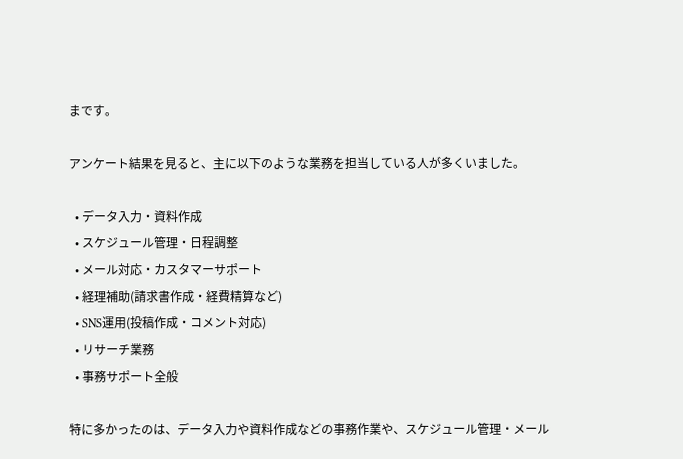まです。

アンケート結果を見ると、主に以下のような業務を担当している人が多くいました。

  • データ入力・資料作成
  • スケジュール管理・日程調整
  • メール対応・カスタマーサポート
  • 経理補助(請求書作成・経費精算など)
  • SNS運用(投稿作成・コメント対応)
  • リサーチ業務
  • 事務サポート全般

特に多かったのは、データ入力や資料作成などの事務作業や、スケジュール管理・メール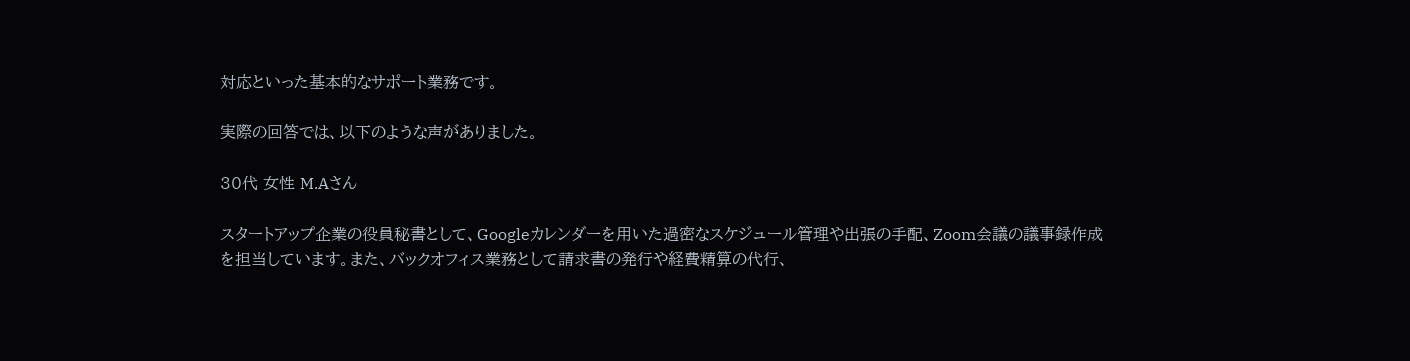対応といった基本的なサポート業務です。

実際の回答では、以下のような声がありました。

30代 女性 M.Aさん

スタートアップ企業の役員秘書として、Googleカレンダーを用いた過密なスケジュール管理や出張の手配、Zoom会議の議事録作成を担当しています。また、バックオフィス業務として請求書の発行や経費精算の代行、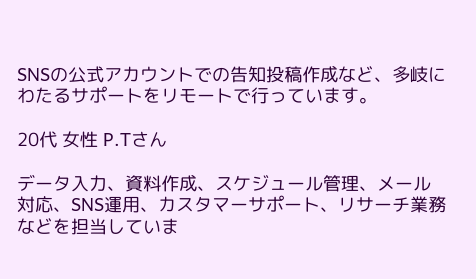SNSの公式アカウントでの告知投稿作成など、多岐にわたるサポートをリモートで行っています。

20代 女性 P.Tさん

データ入力、資料作成、スケジュール管理、メール対応、SNS運用、カスタマーサポート、リサーチ業務などを担当していま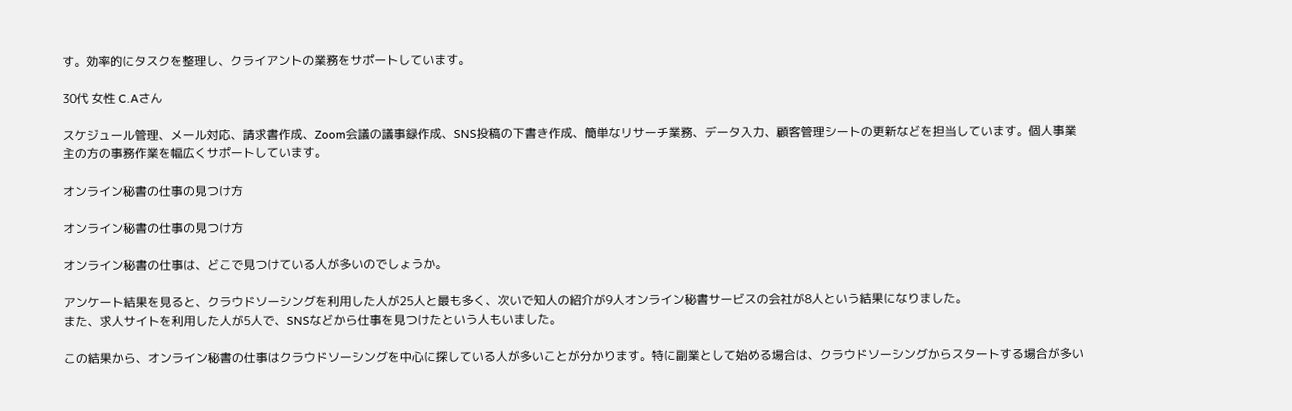す。効率的にタスクを整理し、クライアントの業務をサポートしています。

30代 女性 C.Aさん

スケジュール管理、メール対応、請求書作成、Zoom会議の議事録作成、SNS投稿の下書き作成、簡単なリサーチ業務、データ入力、顧客管理シートの更新などを担当しています。個人事業主の方の事務作業を幅広くサポートしています。

オンライン秘書の仕事の見つけ方

オンライン秘書の仕事の見つけ方

オンライン秘書の仕事は、どこで見つけている人が多いのでしょうか。

アンケート結果を見ると、クラウドソーシングを利用した人が25人と最も多く、次いで知人の紹介が9人オンライン秘書サービスの会社が8人という結果になりました。
また、求人サイトを利用した人が5人で、SNSなどから仕事を見つけたという人もいました。

この結果から、オンライン秘書の仕事はクラウドソーシングを中心に探している人が多いことが分かります。特に副業として始める場合は、クラウドソーシングからスタートする場合が多い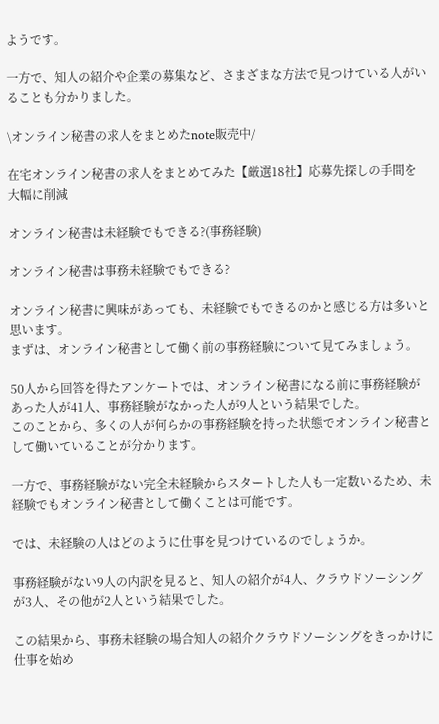ようです。

一方で、知人の紹介や企業の募集など、さまざまな方法で見つけている人がいることも分かりました。

\オンライン秘書の求人をまとめたnote販売中/

在宅オンライン秘書の求人をまとめてみた【厳選18社】応募先探しの手間を大幅に削減

オンライン秘書は未経験でもできる?(事務経験)

オンライン秘書は事務未経験でもできる?

オンライン秘書に興味があっても、未経験でもできるのかと感じる方は多いと思います。
まずは、オンライン秘書として働く前の事務経験について見てみましょう。

50人から回答を得たアンケートでは、オンライン秘書になる前に事務経験があった人が41人、事務経験がなかった人が9人という結果でした。
このことから、多くの人が何らかの事務経験を持った状態でオンライン秘書として働いていることが分かります。

一方で、事務経験がない完全未経験からスタートした人も一定数いるため、未経験でもオンライン秘書として働くことは可能です。

では、未経験の人はどのように仕事を見つけているのでしょうか。

事務経験がない9人の内訳を見ると、知人の紹介が4人、クラウドソーシングが3人、その他が2人という結果でした。

この結果から、事務未経験の場合知人の紹介クラウドソーシングをきっかけに仕事を始め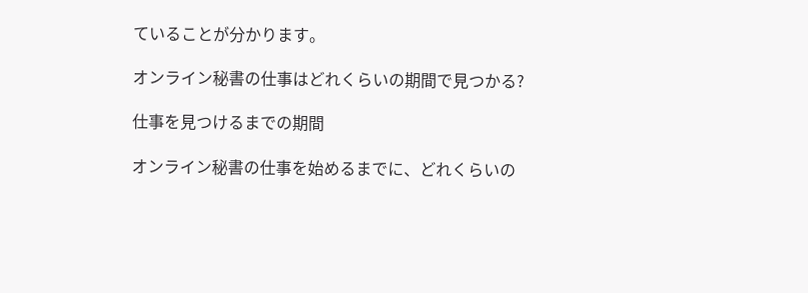ていることが分かります。

オンライン秘書の仕事はどれくらいの期間で見つかる?

仕事を見つけるまでの期間

オンライン秘書の仕事を始めるまでに、どれくらいの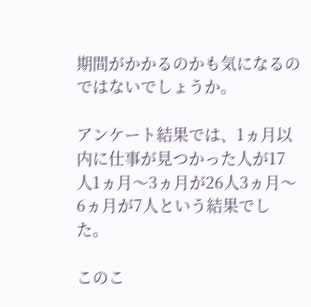期間がかかるのかも気になるのではないでしょうか。

アンケート結果では、1ヵ月以内に仕事が見つかった人が17人1ヵ月〜3ヵ月が26人3ヵ月〜6ヵ月が7人という結果でした。

このこ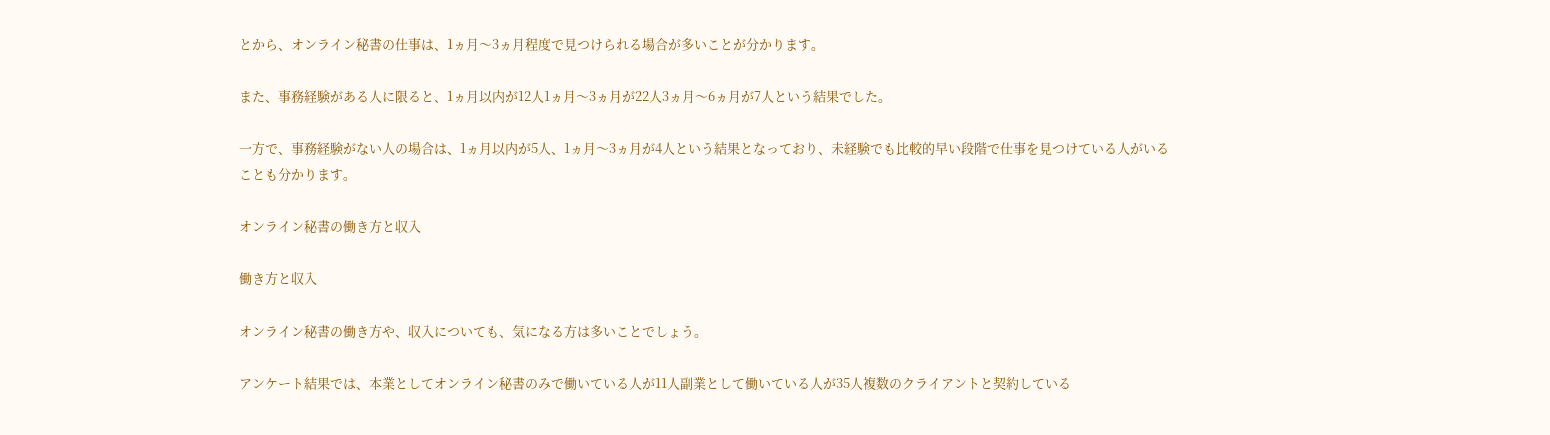とから、オンライン秘書の仕事は、1ヵ月〜3ヵ月程度で見つけられる場合が多いことが分かります。

また、事務経験がある人に限ると、1ヵ月以内が12人1ヵ月〜3ヵ月が22人3ヵ月〜6ヵ月が7人という結果でした。

一方で、事務経験がない人の場合は、1ヵ月以内が5人、1ヵ月〜3ヵ月が4人という結果となっており、未経験でも比較的早い段階で仕事を見つけている人がいることも分かります。

オンライン秘書の働き方と収入

働き方と収入

オンライン秘書の働き方や、収入についても、気になる方は多いことでしょう。

アンケート結果では、本業としてオンライン秘書のみで働いている人が11人副業として働いている人が35人複数のクライアントと契約している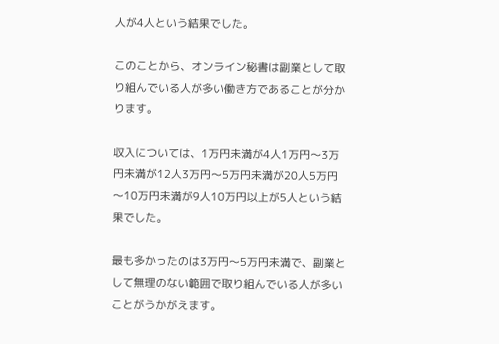人が4人という結果でした。

このことから、オンライン秘書は副業として取り組んでいる人が多い働き方であることが分かります。

収入については、1万円未満が4人1万円〜3万円未満が12人3万円〜5万円未満が20人5万円〜10万円未満が9人10万円以上が5人という結果でした。

最も多かったのは3万円〜5万円未満で、副業として無理のない範囲で取り組んでいる人が多いことがうかがえます。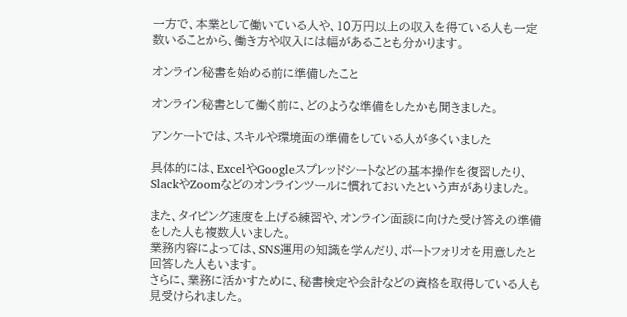一方で、本業として働いている人や、10万円以上の収入を得ている人も一定数いることから、働き方や収入には幅があることも分かります。

オンライン秘書を始める前に準備したこと

オンライン秘書として働く前に、どのような準備をしたかも聞きました。

アンケートでは、スキルや環境面の準備をしている人が多くいました

具体的には、ExcelやGoogleスプレッドシートなどの基本操作を復習したり、SlackやZoomなどのオンラインツールに慣れておいたという声がありました。

また、タイピング速度を上げる練習や、オンライン面談に向けた受け答えの準備をした人も複数人いました。
業務内容によっては、SNS運用の知識を学んだり、ポートフォリオを用意したと回答した人もいます。
さらに、業務に活かすために、秘書検定や会計などの資格を取得している人も見受けられました。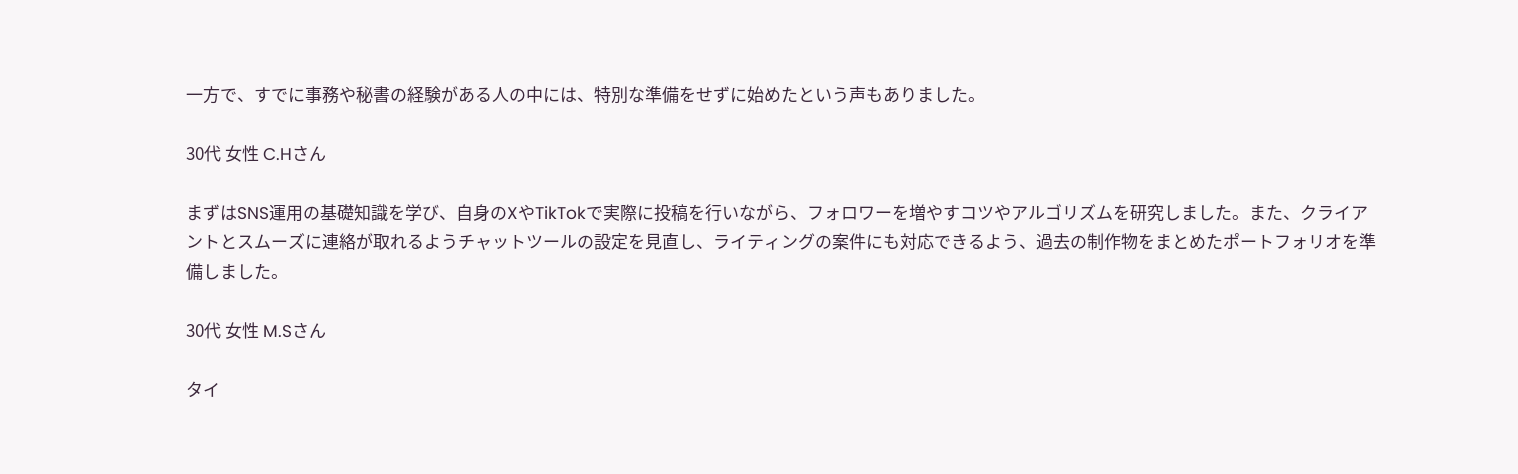一方で、すでに事務や秘書の経験がある人の中には、特別な準備をせずに始めたという声もありました。

30代 女性 C.Hさん

まずはSNS運用の基礎知識を学び、自身のXやTikTokで実際に投稿を行いながら、フォロワーを増やすコツやアルゴリズムを研究しました。また、クライアントとスムーズに連絡が取れるようチャットツールの設定を見直し、ライティングの案件にも対応できるよう、過去の制作物をまとめたポートフォリオを準備しました。

30代 女性 M.Sさん

タイ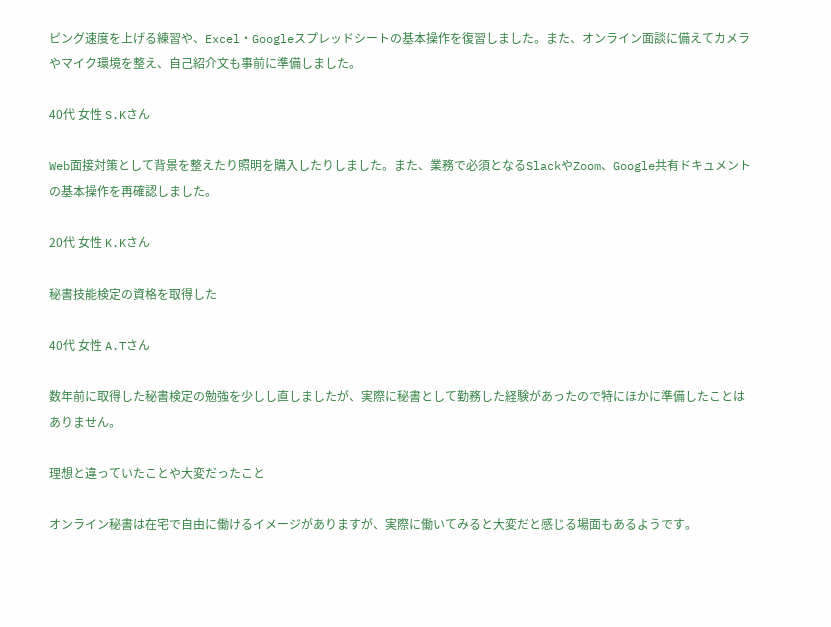ピング速度を上げる練習や、Excel・Googleスプレッドシートの基本操作を復習しました。また、オンライン面談に備えてカメラやマイク環境を整え、自己紹介文も事前に準備しました。

40代 女性 S.Kさん

Web面接対策として背景を整えたり照明を購入したりしました。また、業務で必須となるSlackやZoom、Google共有ドキュメントの基本操作を再確認しました。

20代 女性 K.Kさん

秘書技能検定の資格を取得した

40代 女性 A.Tさん

数年前に取得した秘書検定の勉強を少しし直しましたが、実際に秘書として勤務した経験があったので特にほかに準備したことはありません。

理想と違っていたことや大変だったこと

オンライン秘書は在宅で自由に働けるイメージがありますが、実際に働いてみると大変だと感じる場面もあるようです。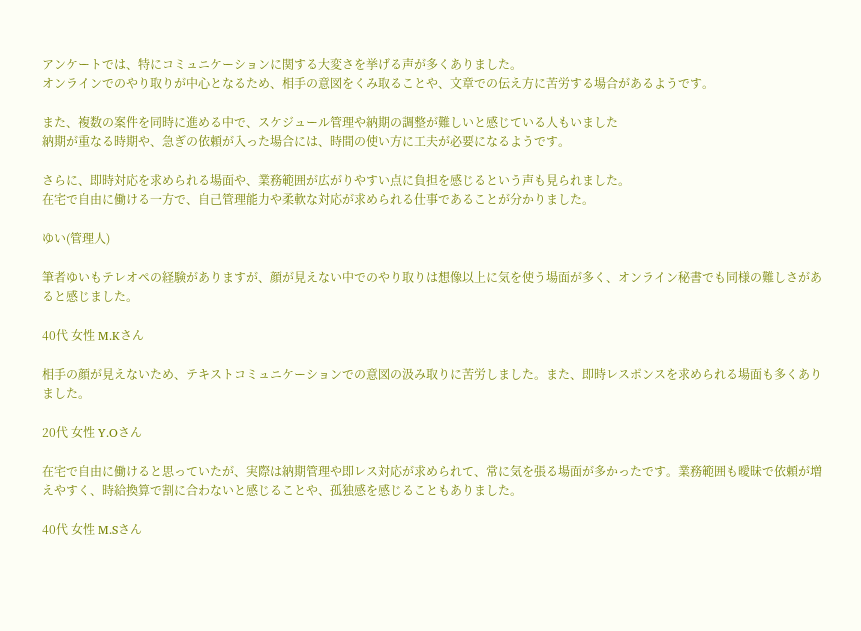アンケートでは、特にコミュニケーションに関する大変さを挙げる声が多くありました。
オンラインでのやり取りが中心となるため、相手の意図をくみ取ることや、文章での伝え方に苦労する場合があるようです。

また、複数の案件を同時に進める中で、スケジュール管理や納期の調整が難しいと感じている人もいました
納期が重なる時期や、急ぎの依頼が入った場合には、時間の使い方に工夫が必要になるようです。

さらに、即時対応を求められる場面や、業務範囲が広がりやすい点に負担を感じるという声も見られました。
在宅で自由に働ける一方で、自己管理能力や柔軟な対応が求められる仕事であることが分かりました。

ゆい(管理人)

筆者ゆいもテレオペの経験がありますが、顔が見えない中でのやり取りは想像以上に気を使う場面が多く、オンライン秘書でも同様の難しさがあると感じました。

40代 女性 M.Kさん

相手の顔が見えないため、テキストコミュニケーションでの意図の汲み取りに苦労しました。また、即時レスポンスを求められる場面も多くありました。

20代 女性 Y.Oさん

在宅で自由に働けると思っていたが、実際は納期管理や即レス対応が求められて、常に気を張る場面が多かったです。業務範囲も曖昧で依頼が増えやすく、時給換算で割に合わないと感じることや、孤独感を感じることもありました。

40代 女性 M.Sさん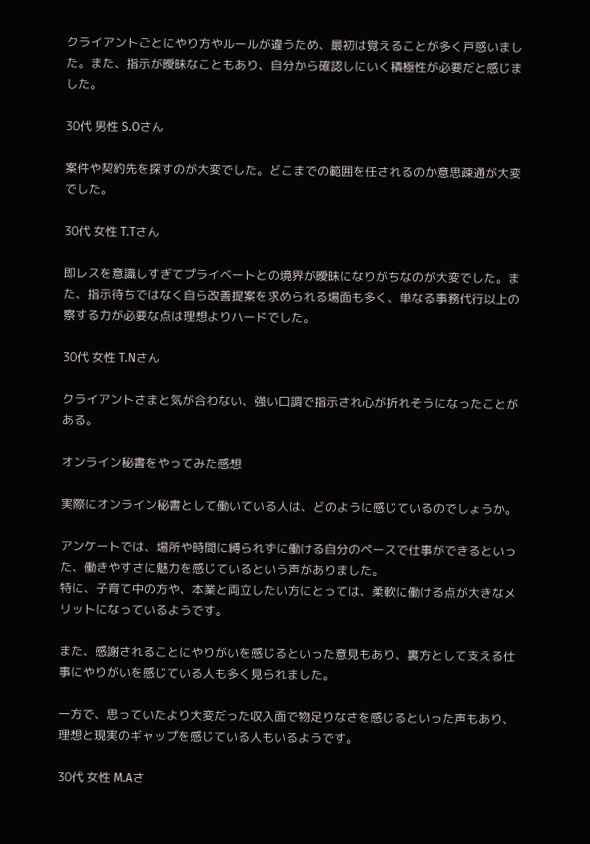クライアントごとにやり方やルールが違うため、最初は覚えることが多く戸惑いました。また、指示が曖昧なこともあり、自分から確認しにいく積極性が必要だと感じました。

30代 男性 S.Oさん

案件や契約先を探すのが大変でした。どこまでの範囲を任されるのか意思疎通が大変でした。

30代 女性 T.Tさん

即レスを意識しすぎてプライベートとの境界が曖昧になりがちなのが大変でした。また、指示待ちではなく自ら改善提案を求められる場面も多く、単なる事務代行以上の察する力が必要な点は理想よりハードでした。

30代 女性 T.Nさん

クライアントさまと気が合わない、強い口調で指示され心が折れそうになったことがある。

オンライン秘書をやってみた感想

実際にオンライン秘書として働いている人は、どのように感じているのでしょうか。

アンケートでは、場所や時間に縛られずに働ける自分のペースで仕事ができるといった、働きやすさに魅力を感じているという声がありました。
特に、子育て中の方や、本業と両立したい方にとっては、柔軟に働ける点が大きなメリットになっているようです。

また、感謝されることにやりがいを感じるといった意見もあり、裏方として支える仕事にやりがいを感じている人も多く見られました。

一方で、思っていたより大変だった収入面で物足りなさを感じるといった声もあり、理想と現実のギャップを感じている人もいるようです。

30代 女性 M.Aさ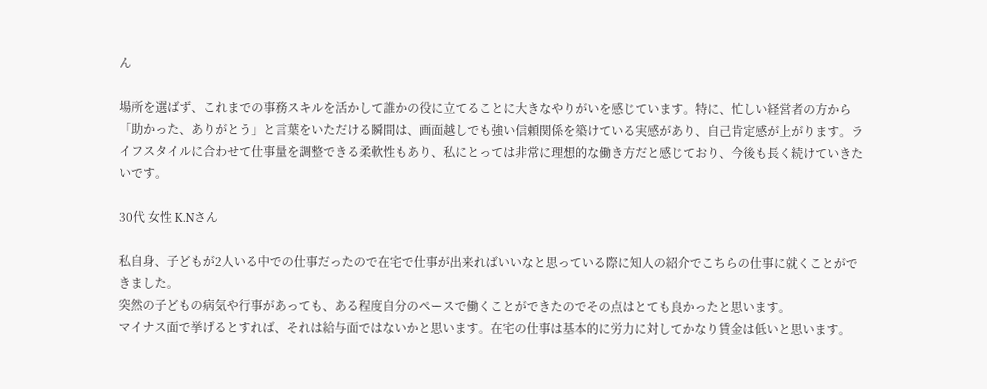ん

場所を選ばず、これまでの事務スキルを活かして誰かの役に立てることに大きなやりがいを感じています。特に、忙しい経営者の方から「助かった、ありがとう」と言葉をいただける瞬間は、画面越しでも強い信頼関係を築けている実感があり、自己肯定感が上がります。ライフスタイルに合わせて仕事量を調整できる柔軟性もあり、私にとっては非常に理想的な働き方だと感じており、今後も長く続けていきたいです。

30代 女性 K.Nさん

私自身、子どもが2人いる中での仕事だったので在宅で仕事が出来ればいいなと思っている際に知人の紹介でこちらの仕事に就くことができました。
突然の子どもの病気や行事があっても、ある程度自分のペースで働くことができたのでその点はとても良かったと思います。
マイナス面で挙げるとすれば、それは給与面ではないかと思います。在宅の仕事は基本的に労力に対してかなり賃金は低いと思います。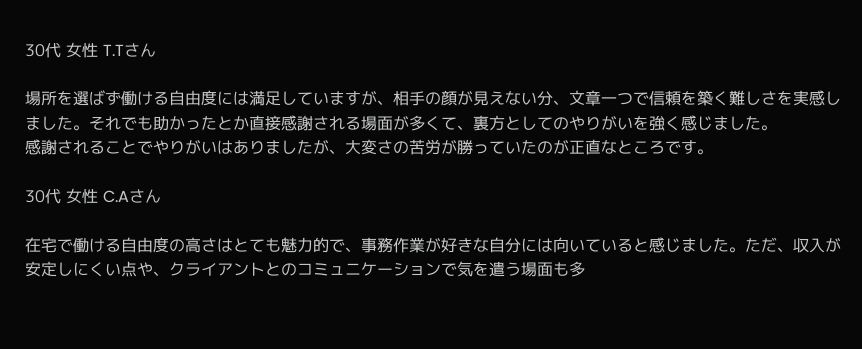30代 女性 T.Tさん

場所を選ばず働ける自由度には満足していますが、相手の顔が見えない分、文章一つで信頼を築く難しさを実感しました。それでも助かったとか直接感謝される場面が多くて、裏方としてのやりがいを強く感じました。
感謝されることでやりがいはありましたが、大変さの苦労が勝っていたのが正直なところです。

30代 女性 C.Aさん

在宅で働ける自由度の高さはとても魅力的で、事務作業が好きな自分には向いていると感じました。ただ、収入が安定しにくい点や、クライアントとのコミュニケーションで気を遣う場面も多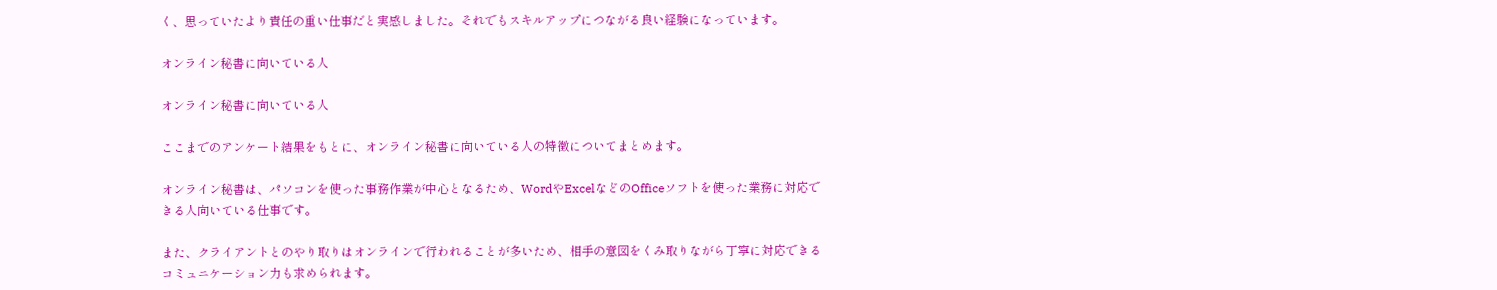く、思っていたより責任の重い仕事だと実感しました。それでもスキルアップにつながる良い経験になっています。

オンライン秘書に向いている人

オンライン秘書に向いている人

ここまでのアンケート結果をもとに、オンライン秘書に向いている人の特徴についてまとめます。

オンライン秘書は、パソコンを使った事務作業が中心となるため、WordやExcelなどのOfficeソフトを使った業務に対応できる人向いている仕事です。

また、クライアントとのやり取りはオンラインで行われることが多いため、相手の意図をくみ取りながら丁寧に対応できるコミュニケーション力も求められます。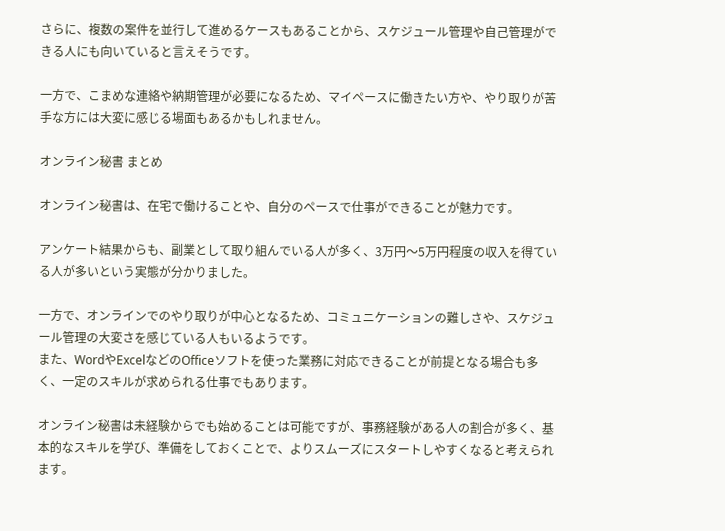さらに、複数の案件を並行して進めるケースもあることから、スケジュール管理や自己管理ができる人にも向いていると言えそうです。

一方で、こまめな連絡や納期管理が必要になるため、マイペースに働きたい方や、やり取りが苦手な方には大変に感じる場面もあるかもしれません。

オンライン秘書 まとめ

オンライン秘書は、在宅で働けることや、自分のペースで仕事ができることが魅力です。

アンケート結果からも、副業として取り組んでいる人が多く、3万円〜5万円程度の収入を得ている人が多いという実態が分かりました。

一方で、オンラインでのやり取りが中心となるため、コミュニケーションの難しさや、スケジュール管理の大変さを感じている人もいるようです。
また、WordやExcelなどのOfficeソフトを使った業務に対応できることが前提となる場合も多く、一定のスキルが求められる仕事でもあります。

オンライン秘書は未経験からでも始めることは可能ですが、事務経験がある人の割合が多く、基本的なスキルを学び、準備をしておくことで、よりスムーズにスタートしやすくなると考えられます。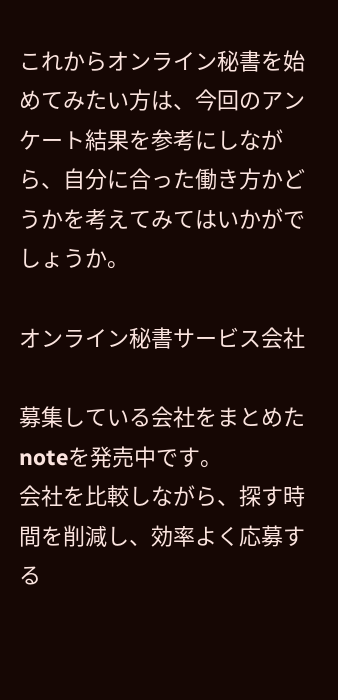これからオンライン秘書を始めてみたい方は、今回のアンケート結果を参考にしながら、自分に合った働き方かどうかを考えてみてはいかがでしょうか。

オンライン秘書サービス会社

募集している会社をまとめたnoteを発売中です。
会社を比較しながら、探す時間を削減し、効率よく応募する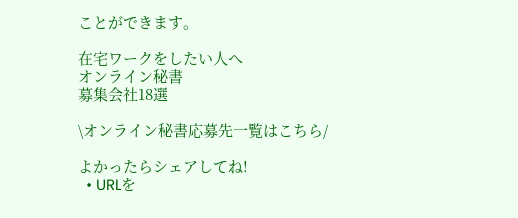ことができます。

在宅ワークをしたい人へ
オンライン秘書
募集会社18選

\オンライン秘書応募先一覧はこちら/

よかったらシェアしてね!
  • URLを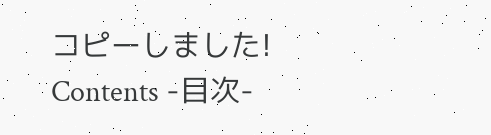コピーしました!
Contents -目次-